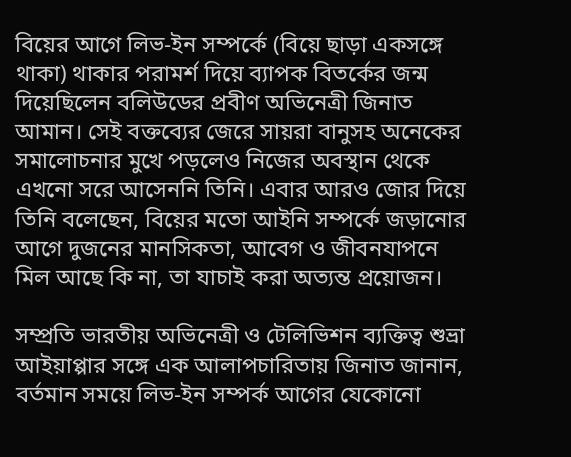বিয়ের আগে লিভ-ইন সম্পর্কে (বিয়ে ছাড়া একসঙ্গে থাকা) থাকার পরামর্শ দিয়ে ব্যাপক বিতর্কের জন্ম দিয়েছিলেন বলিউডের প্রবীণ অভিনেত্রী জিনাত আমান। সেই বক্তব্যের জেরে সায়রা বানুসহ অনেকের সমালোচনার মুখে পড়লেও নিজের অবস্থান থেকে এখনো সরে আসেননি তিনি। এবার আরও জোর দিয়ে তিনি বলেছেন, বিয়ের মতো আইনি সম্পর্কে জড়ানোর আগে দুজনের মানসিকতা, আবেগ ও জীবনযাপনে মিল আছে কি না, তা যাচাই করা অত্যন্ত প্রয়োজন।

সম্প্রতি ভারতীয় অভিনেত্রী ও টেলিভিশন ব্যক্তিত্ব শুভ্রা আইয়াপ্পার সঙ্গে এক আলাপচারিতায় জিনাত জানান, বর্তমান সময়ে লিভ-ইন সম্পর্ক আগের যেকোনো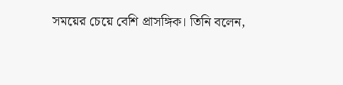সময়ের চেয়ে বেশি প্রাসঙ্গিক। তিনি বলেন,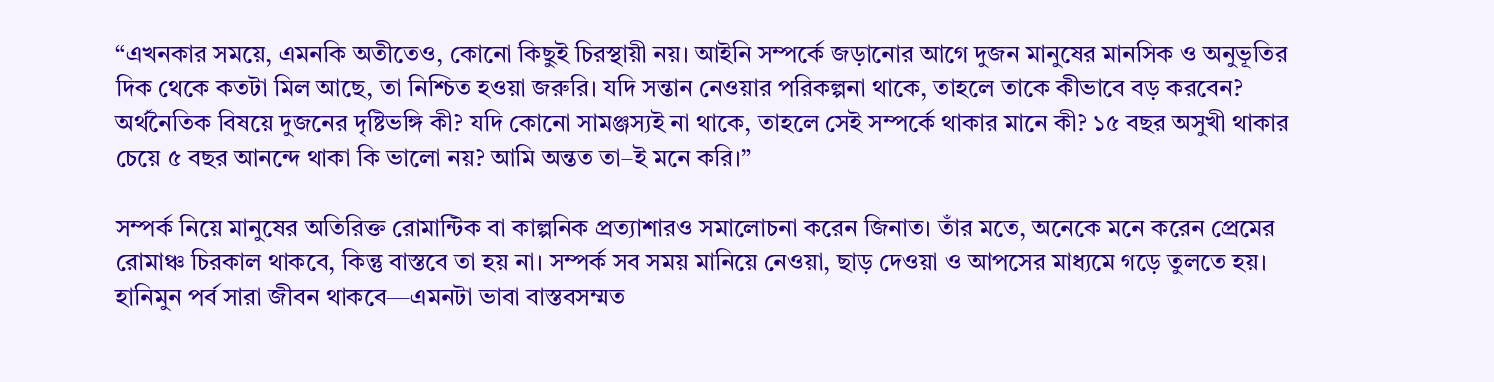“এখনকার সময়ে, এমনকি অতীতেও, কোনো কিছুই চিরস্থায়ী নয়। আইনি সম্পর্কে জড়ানোর আগে দুজন মানুষের মানসিক ও অনুভূতির দিক থেকে কতটা মিল আছে, তা নিশ্চিত হওয়া জরুরি। যদি সন্তান নেওয়ার পরিকল্পনা থাকে, তাহলে তাকে কীভাবে বড় করবেন? অর্থনৈতিক বিষয়ে দুজনের দৃষ্টিভঙ্গি কী? যদি কোনো সামঞ্জস্যই না থাকে, তাহলে সেই সম্পর্কে থাকার মানে কী? ১৫ বছর অসুখী থাকার চেয়ে ৫ বছর আনন্দে থাকা কি ভালো নয়? আমি অন্তত তা–ই মনে করি।”

সম্পর্ক নিয়ে মানুষের অতিরিক্ত রোমান্টিক বা কাল্পনিক প্রত্যাশারও সমালোচনা করেন জিনাত। তাঁর মতে, অনেকে মনে করেন প্রেমের রোমাঞ্চ চিরকাল থাকবে, কিন্তু বাস্তবে তা হয় না। সম্পর্ক সব সময় মানিয়ে নেওয়া, ছাড় দেওয়া ও আপসের মাধ্যমে গড়ে তুলতে হয়। হানিমুন পর্ব সারা জীবন থাকবে—এমনটা ভাবা বাস্তবসম্মত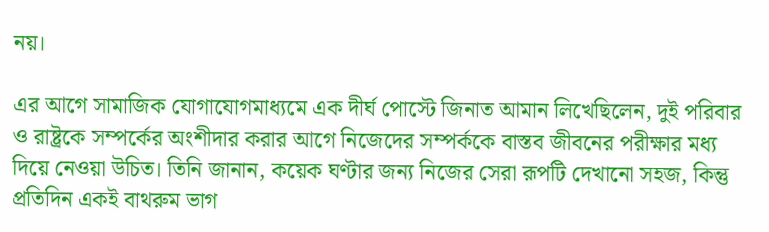নয়।

এর আগে সামাজিক যোগাযোগমাধ্যমে এক দীর্ঘ পোস্টে জিনাত আমান লিখেছিলেন, দুই পরিবার ও রাষ্ট্রকে সম্পর্কের অংশীদার করার আগে নিজেদের সম্পর্ককে বাস্তব জীবনের পরীক্ষার মধ্য দিয়ে নেওয়া উচিত। তিনি জানান, কয়েক ঘণ্টার জন্য নিজের সেরা রূপটি দেখানো সহজ, কিন্তু প্রতিদিন একই বাথরুম ভাগ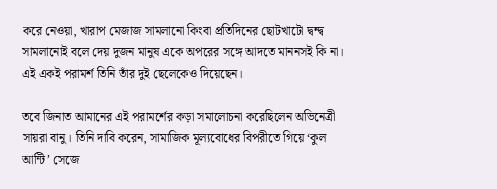করে নেওয়া, খারাপ মেজাজ সামলানো কিংবা প্রতিদিনের ছোটখাটো দ্বন্দ্ব সামলানোই বলে দেয় দুজন মানুষ একে অপরের সঙ্গে আদতে মাননসই কি না। এই একই পরামর্শ তিনি তাঁর দুই ছেলেকেও দিয়েছেন।

তবে জিনাত আমানের এই পরামর্শের কড়া সমালোচনা করেছিলেন অভিনেত্রী সায়রা বানু। তিনি দাবি করেন, সামাজিক মূল্যবোধের বিপরীতে গিয়ে ‘কুল আন্টি’ সেজে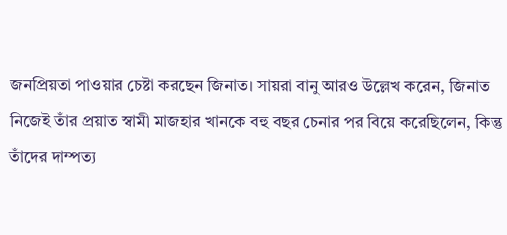জনপ্রিয়তা পাওয়ার চেষ্টা করছেন জিনাত। সায়রা বানু আরও উল্লেখ করেন, জিনাত নিজেই তাঁর প্রয়াত স্বামী মাজহার খানকে বহু বছর চেনার পর বিয়ে করেছিলেন, কিন্তু তাঁদের দাম্পত্য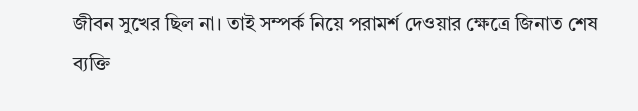জীবন সুখের ছিল না। তাই সম্পর্ক নিয়ে পরামর্শ দেওয়ার ক্ষেত্রে জিনাত শেষ ব্যক্তি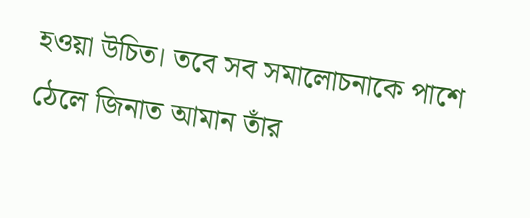হওয়া উচিত। তবে সব সমালোচনাকে পাশে ঠেলে জিনাত আমান তাঁর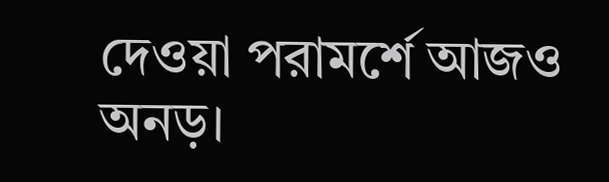দেওয়া পরামর্শে আজও অনড়।